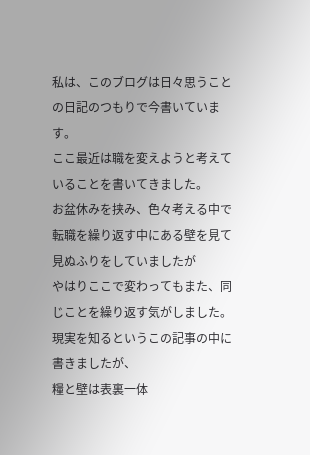私は、このブログは日々思うことの日記のつもりで今書いています。
ここ最近は職を変えようと考えていることを書いてきました。
お盆休みを挟み、色々考える中で
転職を繰り返す中にある壁を見て見ぬふりをしていましたが
やはりここで変わってもまた、同じことを繰り返す気がしました。
現実を知るというこの記事の中に書きましたが、
糧と壁は表裏一体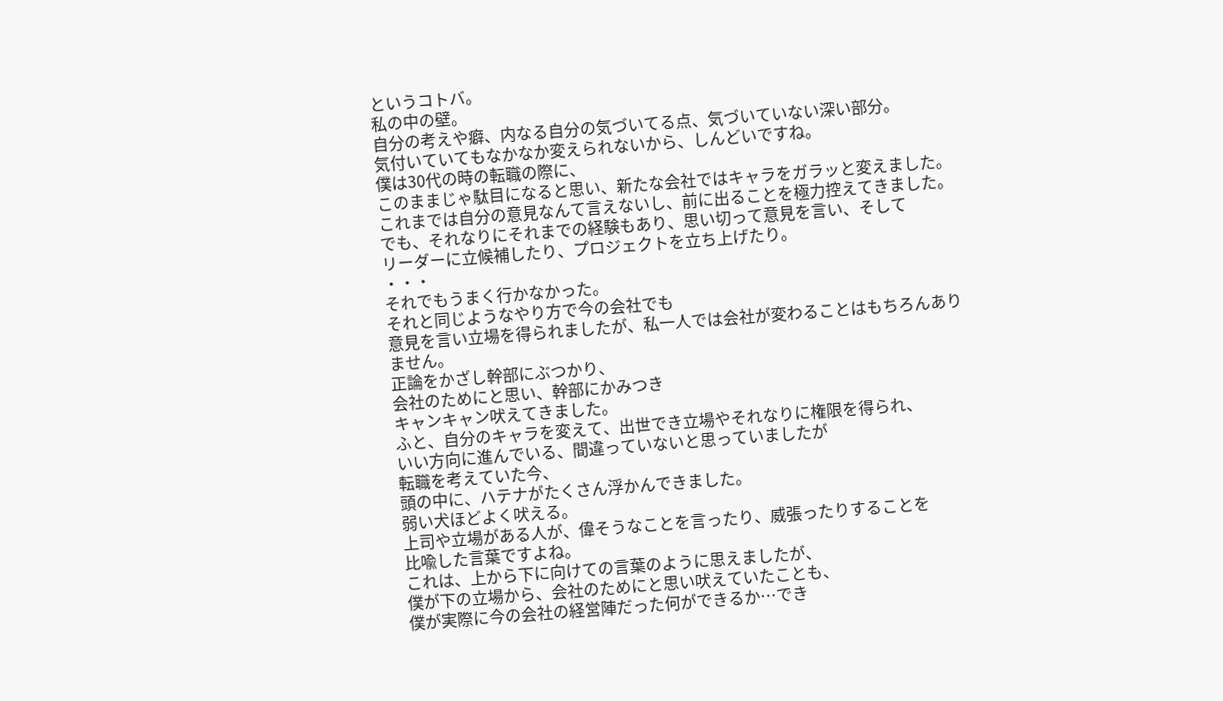というコトバ。
私の中の壁。
自分の考えや癖、内なる自分の気づいてる点、気づいていない深い部分。
気付いていてもなかなか変えられないから、しんどいですね。
僕は30代の時の転職の際に、
このままじゃ駄目になると思い、新たな会社ではキャラをガラッと変えました。
これまでは自分の意見なんて言えないし、前に出ることを極力控えてきました。
でも、それなりにそれまでの経験もあり、思い切って意見を言い、そして
リーダーに立候補したり、プロジェクトを立ち上げたり。
・・・
それでもうまく行かなかった。
それと同じようなやり方で今の会社でも
意見を言い立場を得られましたが、私一人では会社が変わることはもちろんありません。
正論をかざし幹部にぶつかり、
会社のためにと思い、幹部にかみつき
キャンキャン吠えてきました。
ふと、自分のキャラを変えて、出世でき立場やそれなりに権限を得られ、
いい方向に進んでいる、間違っていないと思っていましたが
転職を考えていた今、
頭の中に、ハテナがたくさん浮かんできました。
弱い犬ほどよく吠える。
上司や立場がある人が、偉そうなことを言ったり、威張ったりすることを
比喩した言葉ですよね。
これは、上から下に向けての言葉のように思えましたが、
僕が下の立場から、会社のためにと思い吠えていたことも、
僕が実際に今の会社の経営陣だった何ができるか…でき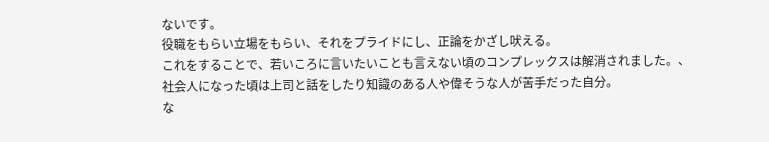ないです。
役職をもらい立場をもらい、それをプライドにし、正論をかざし吠える。
これをすることで、若いころに言いたいことも言えない頃のコンプレックスは解消されました。、
社会人になった頃は上司と話をしたり知識のある人や偉そうな人が苦手だった自分。
な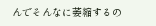んでそんなに萎縮するの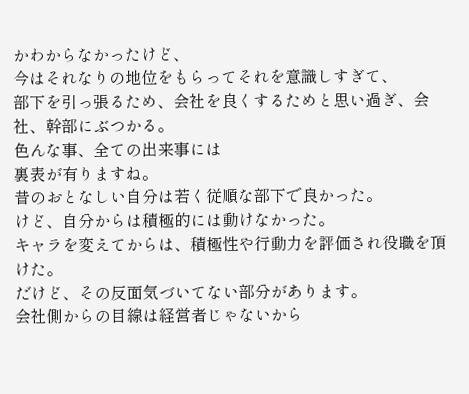かわからなかったけど、
今はそれなりの地位をもらってそれを意識しすぎて、
部下を引っ張るため、会社を良くするためと思い過ぎ、会社、幹部にぶつかる。
色んな事、全ての出来事には
裏表が有りますね。
昔のおとなしい自分は若く従順な部下で良かった。
けど、自分からは積極的には動けなかった。
キャラを変えてからは、積極性や行動力を評価され役職を頂けた。
だけど、その反面気づいてない部分があります。
会社側からの目線は経営者じゃないから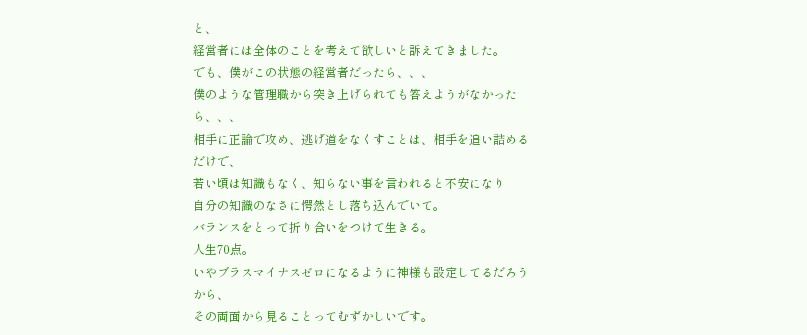と、
経営者には全体のことを考えて欲しいと訴えてきました。
でも、僕がこの状態の経営者だったら、、、
僕のような管理職から突き上げられても答えようがなかったら、、、
相手に正論で攻め、逃げ道をなくすことは、相手を追い詰めるだけで、
若い頃は知識もなく、知らない事を言われると不安になり
自分の知識のなさに愕然とし落ち込んでいて。
バランスをとって折り合いをつけて生きる。
人生70点。
いやブラスマイナスゼロになるように神様も設定してるだろうから、
その両面から見ることってむずかしいです。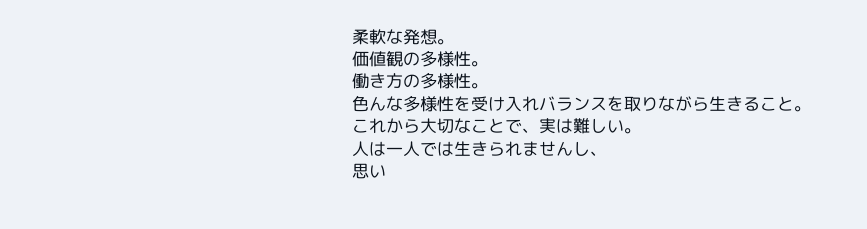柔軟な発想。
価値観の多様性。
働き方の多様性。
色んな多様性を受け入れバランスを取りながら生きること。
これから大切なことで、実は難しい。
人は一人では生きられませんし、
思い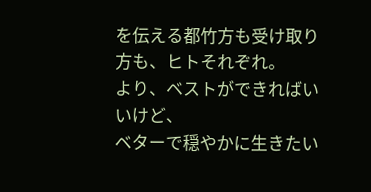を伝える都竹方も受け取り方も、ヒトそれぞれ。
より、ベストができればいいけど、
ベターで穏やかに生きたい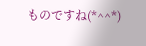ものですね(*^^*)